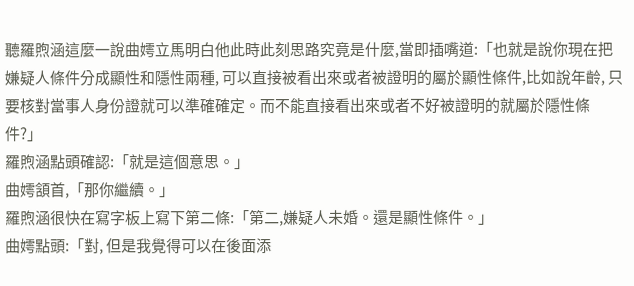聽羅煦涵這麼一說曲嫮立馬明白他此時此刻思路究竟是什麼,當即插嘴道:「也就是說你現在把嫌疑人條件分成顯性和隱性兩種, 可以直接被看出來或者被證明的屬於顯性條件,比如說年齡, 只要核對當事人身份證就可以準確確定。而不能直接看出來或者不好被證明的就屬於隱性條件?」
羅煦涵點頭確認:「就是這個意思。」
曲嫮頷首,「那你繼續。」
羅煦涵很快在寫字板上寫下第二條:「第二,嫌疑人未婚。還是顯性條件。」
曲嫮點頭:「對, 但是我覺得可以在後面添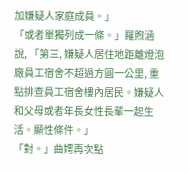加嫌疑人家庭成員。」
「或者單獨列成一條。」羅煦涵說, 「第三, 嫌疑人居住地距離燈泡廠員工宿舍不超過方圓一公里, 重點排查員工宿舍樓內居民。嫌疑人和父母或者年長女性長輩一起生活。顯性條件。」
「對。」曲嫮再次點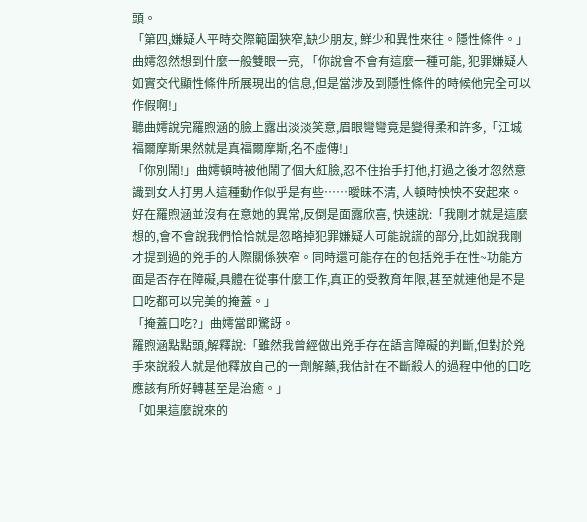頭。
「第四,嫌疑人平時交際範圍狹窄,缺少朋友, 鮮少和異性來往。隱性條件。」
曲嫮忽然想到什麼一般雙眼一亮, 「你說會不會有這麼一種可能, 犯罪嫌疑人如實交代顯性條件所展現出的信息,但是當涉及到隱性條件的時候他完全可以作假啊!」
聽曲嫮說完羅煦涵的臉上露出淡淡笑意,眉眼彎彎竟是變得柔和許多,「江城福爾摩斯果然就是真福爾摩斯,名不虛傳!」
「你別鬧!」曲嫮頓時被他鬧了個大紅臉,忍不住抬手打他,打過之後才忽然意識到女人打男人這種動作似乎是有些……曖昧不清, 人頓時怏怏不安起來。
好在羅煦涵並沒有在意她的異常,反倒是面露欣喜, 快速說:「我剛才就是這麼想的,會不會說我們恰恰就是忽略掉犯罪嫌疑人可能說謊的部分,比如說我剛才提到過的兇手的人際關係狹窄。同時還可能存在的包括兇手在性~功能方面是否存在障礙,具體在從事什麼工作,真正的受教育年限,甚至就連他是不是口吃都可以完美的掩蓋。」
「掩蓋口吃?」曲嫮當即驚訝。
羅煦涵點點頭,解釋說:「雖然我曾經做出兇手存在語言障礙的判斷,但對於兇手來說殺人就是他釋放自己的一劑解藥,我估計在不斷殺人的過程中他的口吃應該有所好轉甚至是治癒。」
「如果這麼說來的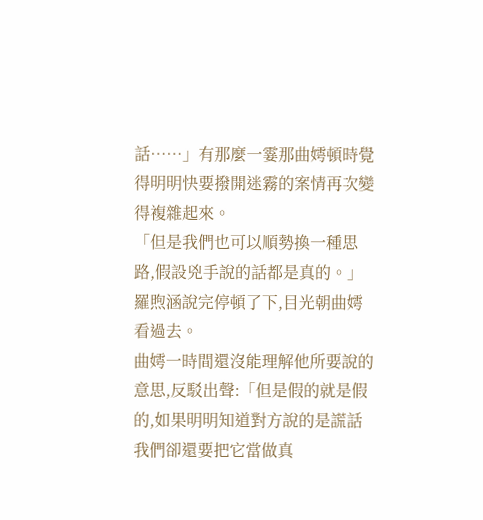話……」有那麼一霎那曲嫮頓時覺得明明快要撥開迷霧的案情再次變得複雜起來。
「但是我們也可以順勢換一種思路,假設兇手說的話都是真的。」羅煦涵說完停頓了下,目光朝曲嫮看過去。
曲嫮一時間還沒能理解他所要說的意思,反駁出聲:「但是假的就是假的,如果明明知道對方說的是謊話我們卻還要把它當做真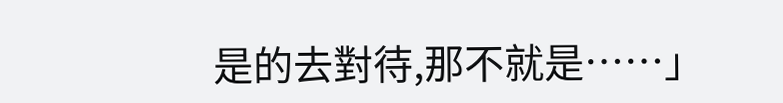是的去對待,那不就是……」